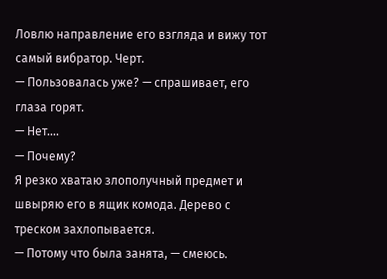Ловлю направление его взгляда и вижу тот самый вибратор. Черт.
— Пользовалась уже? — спрашивает, его глаза горят.
— Нет….
— Почему?
Я резко хватаю злополучный предмет и швыряю его в ящик комода. Дерево с треском захлопывается.
— Потому что была занята, — смеюсь.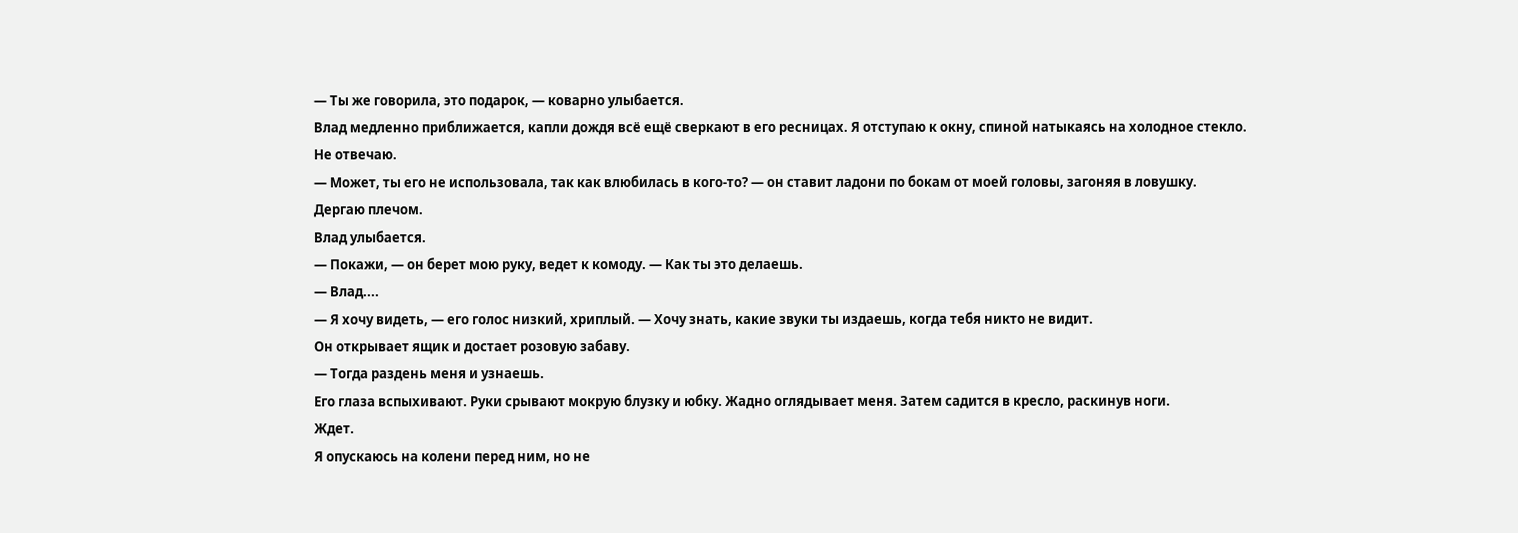— Ты же говорила, это подарок, — коварно улыбается.
Влад медленно приближается, капли дождя всё ещё сверкают в его ресницах. Я отступаю к окну, спиной натыкаясь на холодное стекло.
Не отвечаю.
— Может, ты его не использовала, так как влюбилась в кого-то? — он ставит ладони по бокам от моей головы, загоняя в ловушку.
Дергаю плечом.
Влад улыбается.
— Покажи, — он берет мою руку, ведет к комоду. — Как ты это делаешь.
— Влад....
— Я хочу видеть, — его голос низкий, хриплый. — Хочу знать, какие звуки ты издаешь, когда тебя никто не видит.
Он открывает ящик и достает розовую забаву.
— Тогда раздень меня и узнаешь.
Его глаза вспыхивают. Руки срывают мокрую блузку и юбку. Жадно оглядывает меня. Затем садится в кресло, раскинув ноги.
Ждет.
Я опускаюсь на колени перед ним, но не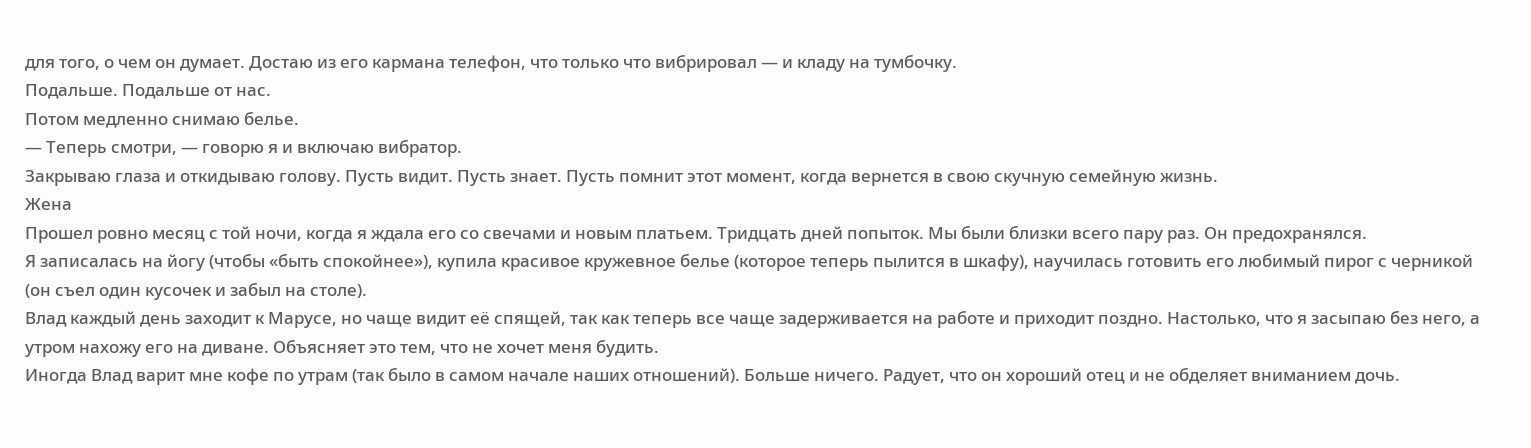для того, о чем он думает. Достаю из его кармана телефон, что только что вибрировал — и кладу на тумбочку.
Подальше. Подальше от нас.
Потом медленно снимаю белье.
— Теперь смотри, — говорю я и включаю вибратор.
Закрываю глаза и откидываю голову. Пусть видит. Пусть знает. Пусть помнит этот момент, когда вернется в свою скучную семейную жизнь.
Жена
Прошел ровно месяц с той ночи, когда я ждала его со свечами и новым платьем. Тридцать дней попыток. Мы были близки всего пару раз. Он предохранялся.
Я записалась на йогу (чтобы «быть спокойнее»), купила красивое кружевное белье (которое теперь пылится в шкафу), научилась готовить его любимый пирог с черникой (он съел один кусочек и забыл на столе).
Влад каждый день заходит к Марусе, но чаще видит её спящей, так как теперь все чаще задерживается на работе и приходит поздно. Настолько, что я засыпаю без него, а утром нахожу его на диване. Объясняет это тем, что не хочет меня будить.
Иногда Влад варит мне кофе по утрам (так было в самом начале наших отношений). Больше ничего. Радует, что он хороший отец и не обделяет вниманием дочь.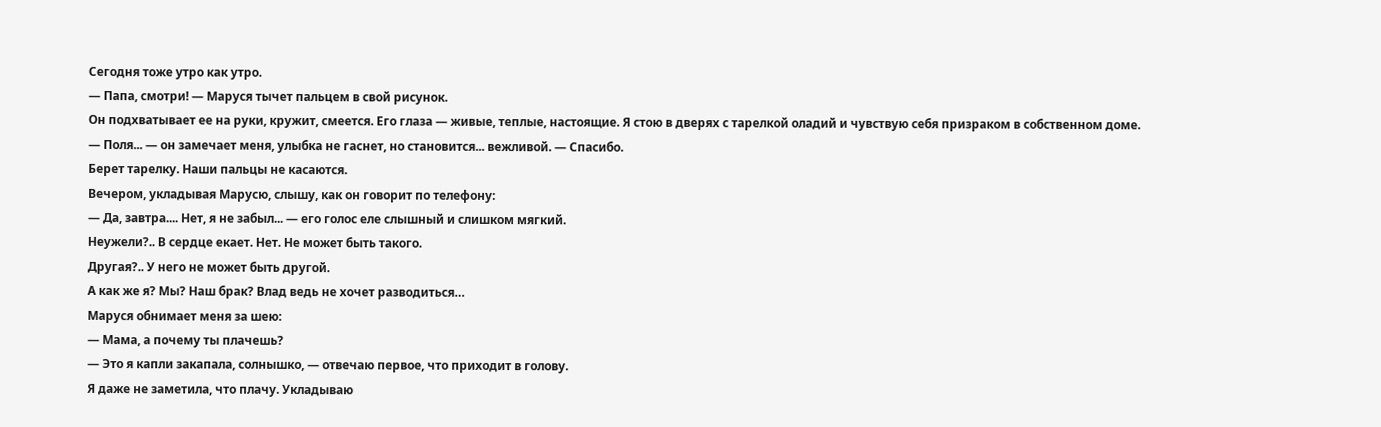Сегодня тоже утро как утро.
— Папа, смотри! — Маруся тычет пальцем в свой рисунок.
Он подхватывает ее на руки, кружит, смеется. Его глаза — живые, теплые, настоящие. Я стою в дверях с тарелкой оладий и чувствую себя призраком в собственном доме.
— Поля... — он замечает меня, улыбка не гаснет, но становится... вежливой. — Спасибо.
Берет тарелку. Наши пальцы не касаются.
Вечером, укладывая Марусю, слышу, как он говорит по телефону:
— Да, завтра.... Нет, я не забыл... — его голос еле слышный и слишком мягкий.
Неужели?.. В сердце екает. Нет. Не может быть такого.
Другая?.. У него не может быть другой.
А как же я? Мы? Наш брак? Влад ведь не хочет разводиться…
Маруся обнимает меня за шею:
— Мама, а почему ты плачешь?
— Это я капли закапала, солнышко, — отвечаю первое, что приходит в голову.
Я даже не заметила, что плачу. Укладываю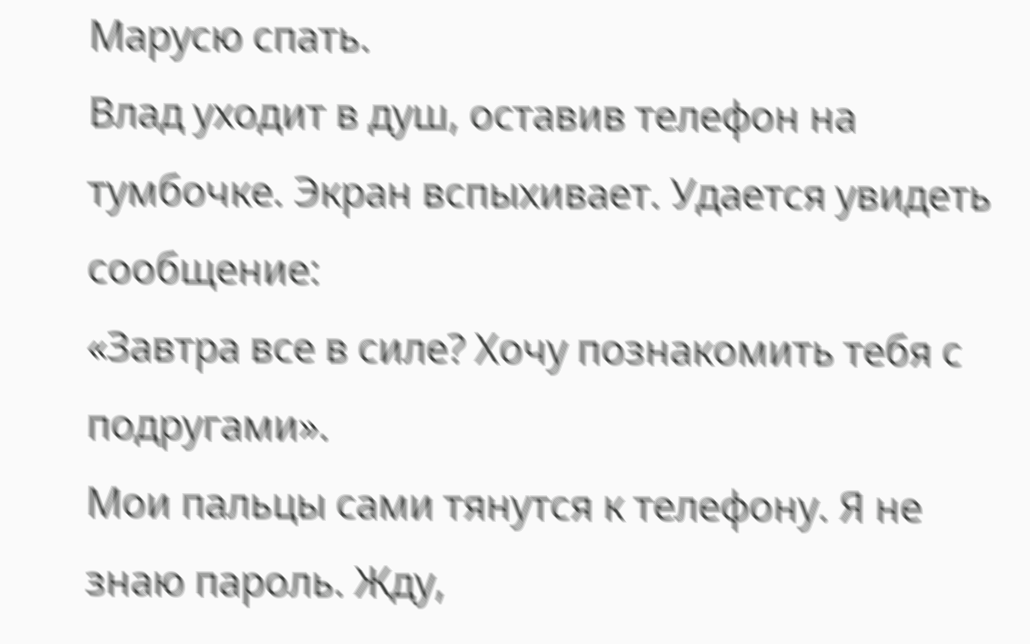Марусю спать.
Влад уходит в душ, оставив телефон на тумбочке. Экран вспыхивает. Удается увидеть сообщение:
«Завтра все в силе? Хочу познакомить тебя с подругами».
Мои пальцы сами тянутся к телефону. Я не знаю пароль. Жду,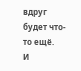вдруг будет что-то ещё.
И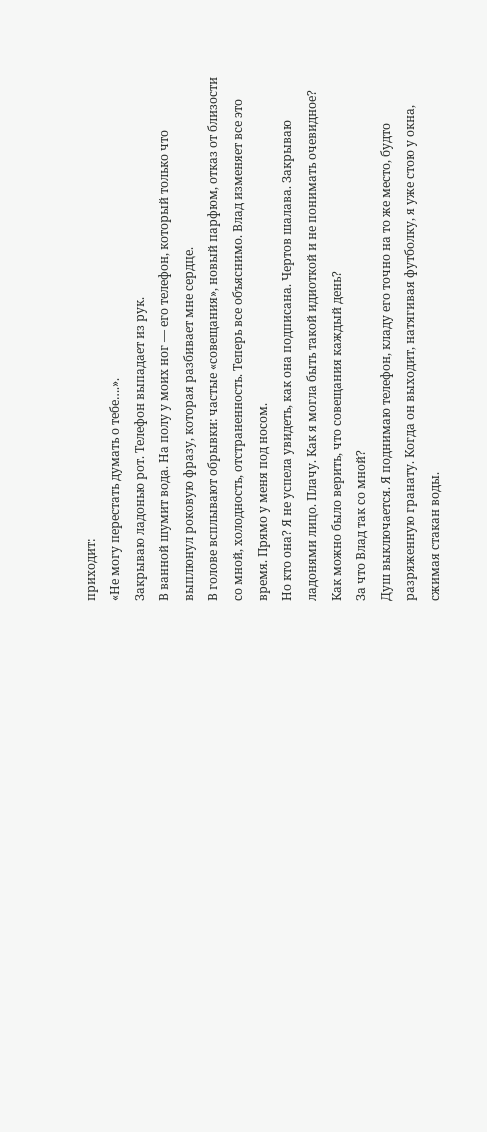приходит:
«Не могу перестать думать о тебе….».
Закрываю ладонью рот. Телефон выпадает из рук.
В ванной шумит вода. На полу у моих ног — его телефон, который только что выплюнул роковую фразу, которая разбивает мне сердце.
В голове всплывают обрывки: частые «совещания», новый парфюм, отказ от близости со мной, холодность, отстраненность. Теперь все объяснимо. Влад изменяет все это время. Прямо у меня под носом.
Но кто она? Я не успела увидеть, как она подписана. Чертов шалава. Закрываю ладонями лицо. Плачу. Как я могла быть такой идиоткой и не понимать очевидное? Как можно было верить, что совещания каждый день?
За что Влад так со мной?
Душ выключается. Я поднимаю телефон, кладу его точно на то же место, будто разряженную гранату. Когда он выходит, натягивая футболку, я уже стою у окна, сжимая стакан воды.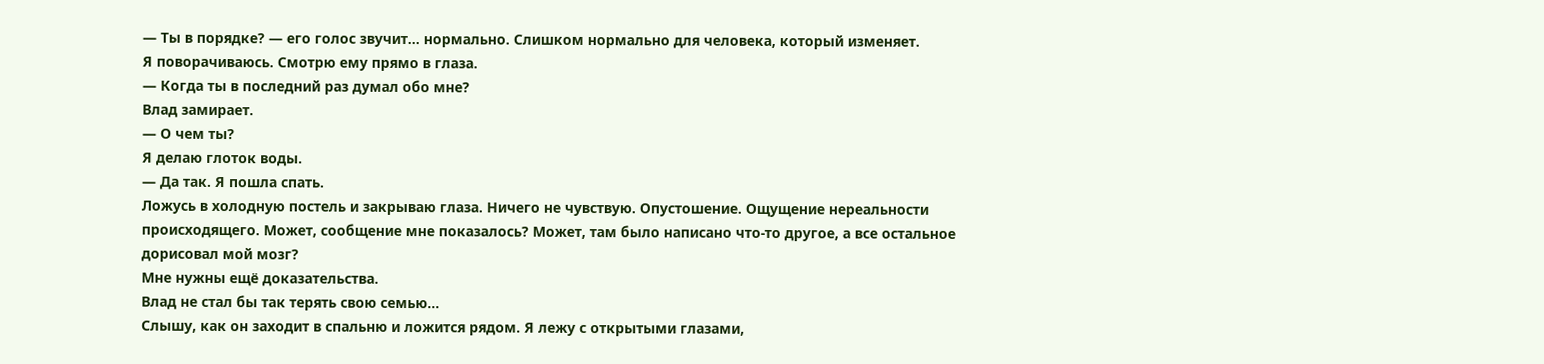— Ты в порядке? — его голос звучит... нормально. Слишком нормально для человека, который изменяет.
Я поворачиваюсь. Смотрю ему прямо в глаза.
— Когда ты в последний раз думал обо мне?
Влад замирает.
— О чем ты?
Я делаю глоток воды.
— Да так. Я пошла спать.
Ложусь в холодную постель и закрываю глаза. Ничего не чувствую. Опустошение. Ощущение нереальности происходящего. Может, сообщение мне показалось? Может, там было написано что-то другое, а все остальное дорисовал мой мозг?
Мне нужны ещё доказательства.
Влад не стал бы так терять свою семью…
Слышу, как он заходит в спальню и ложится рядом. Я лежу с открытыми глазами,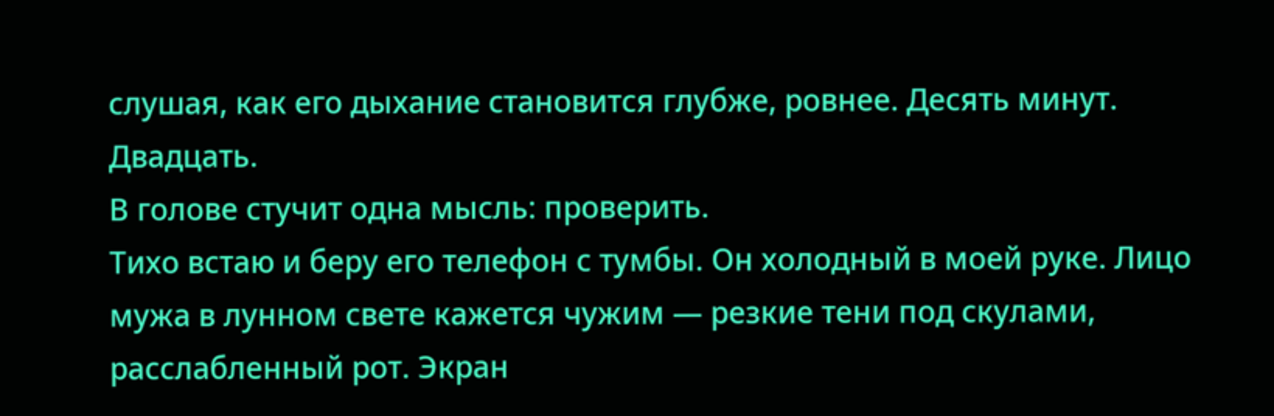слушая, как его дыхание становится глубже, ровнее. Десять минут. Двадцать.
В голове стучит одна мысль: проверить.
Тихо встаю и беру его телефон с тумбы. Он холодный в моей руке. Лицо мужа в лунном свете кажется чужим — резкие тени под скулами, расслабленный рот. Экран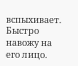вспыхивает. Быстро навожу на его лицо.